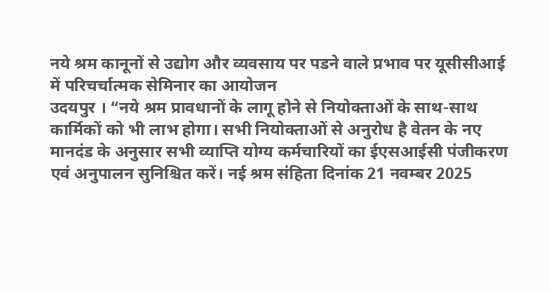नये श्रम कानूनों से उद्योग और व्यवसाय पर पडने वाले प्रभाव पर यूसीसीआई में परिचर्चात्मक सेमिनार का आयोजन
उदयपुर । “नये श्रम प्रावधानों के लागू होने से नियोक्ताओं के साथ-साथ कार्मिकों को भी लाभ होगा। सभी नियोक्ताओं से अनुरोध है वेतन के नए मानदंड के अनुसार सभी व्याप्ति योग्य कर्मचारियों का ईएसआईसी पंजीकरण एवं अनुपालन सुनिश्चित करें। नई श्रम संहिता दिनांक 21 नवम्बर 2025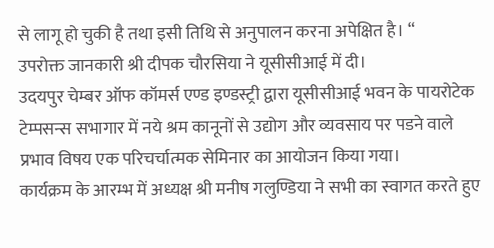से लागू हो चुकी है तथा इसी तिथि से अनुपालन करना अपेक्षित है। “
उपरोक्त जानकारी श्री दीपक चौरसिया ने यूसीसीआई में दी।
उदयपुर चेम्बर ऑफ कॉमर्स एण्ड इण्डस्ट्री द्वारा यूसीसीआई भवन के पायरोटेक टेम्पसन्स सभागार में नये श्रम कानूनों से उद्योग और व्यवसाय पर पडने वाले प्रभाव विषय एक परिचर्चात्मक सेमिनार का आयोजन किया गया।
कार्यक्रम के आरम्भ में अध्यक्ष श्री मनीष गलुण्डिया ने सभी का स्वागत करते हुए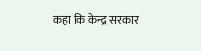कहा कि केन्द्र सरकार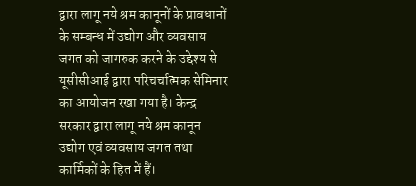द्वारा लागू नये श्रम कानूनों के प्रावधानों के सम्बन्ध में उद्योग और व्यवसाय जगत को जागरुक करने के उद्देश्य से यूसीसीआई द्वारा परिचर्चात्मक सेमिनार का आयोजन रखा गया है। केन्द्र सरकार द्वारा लागू नये श्रम कानून उद्योग एवं व्यवसाय जगत तथा कार्मिकों के हित में हैं।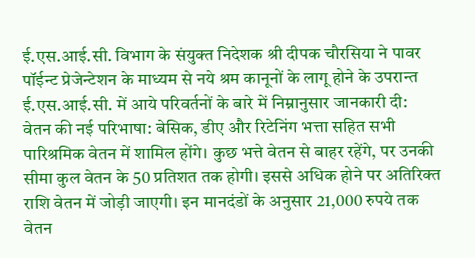ई.एस.आई.सी. विभाग के संयुक्त निदेशक श्री दीपक चौरसिया ने पावर पॉईन्ट प्रेजेन्टेशन के माध्यम से नये श्रम कानूनों के लागू होने के उपरान्त ई.एस.आई.सी. में आये परिवर्तनों के बारे में निम्नानुसार जानकारी दी:
वेतन की नई परिभाषा: बेसिक, डीए और रिटेनिंग भत्ता सहित सभी पारिश्रमिक वेतन में शामिल होंगे। कुछ भत्ते वेतन से बाहर रहेंगे, पर उनकी सीमा कुल वेतन के 50 प्रतिशत तक होगी। इससे अधिक होने पर अतिरिक्त राशि वेतन में जोड़ी जाएगी। इन मानदंडों के अनुसार 21,000 रुपये तक वेतन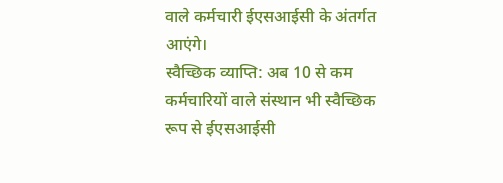वाले कर्मचारी ईएसआईसी के अंतर्गत आएंगे।
स्वैच्छिक व्याप्ति: अब 10 से कम कर्मचारियों वाले संस्थान भी स्वैच्छिक रूप से ईएसआईसी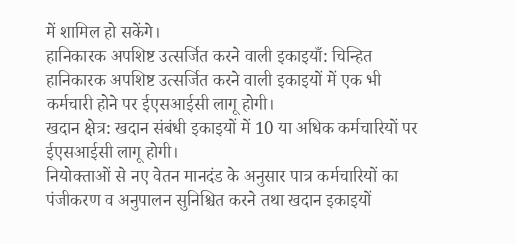में शामिल हो सकेंगे।
हानिकारक अपशिष्ट उत्सर्जित करने वाली इकाइयाँ: चिन्हित हानिकारक अपशिष्ट उत्सर्जित करने वाली इकाइयों में एक भी कर्मचारी होने पर ईएसआईसी लागू होगी।
खदान क्षेत्र: खदान संबंधी इकाइयों में 10 या अधिक कर्मचारियों पर ईएसआईसी लागू होगी।
नियोक्ताओं से नए वेतन मानदंड के अनुसार पात्र कर्मचारियों का पंजीकरण व अनुपालन सुनिश्चित करने तथा खदान इकाइयों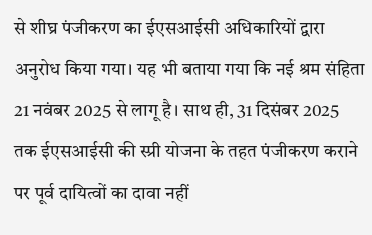से शीघ्र पंजीकरण का ईएसआईसी अधिकारियों द्वारा अनुरोध किया गया। यह भी बताया गया कि नई श्रम संहिता 21 नवंबर 2025 से लागू है। साथ ही, 31 दिसंबर 2025 तक ईएसआईसी की स्प्री योजना के तहत पंजीकरण कराने पर पूर्व दायित्वों का दावा नहीं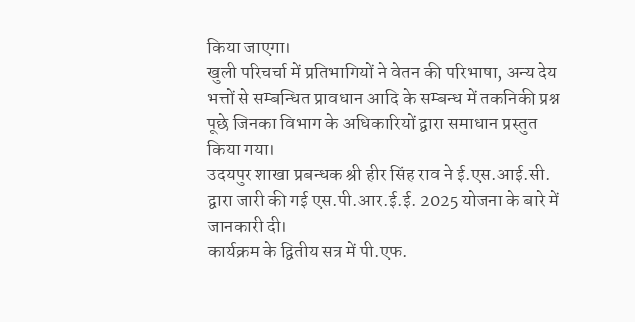किया जाएगा।
खुली परिचर्चा में प्रतिभागियों ने वेतन की परिभाषा, अन्य देय भत्तों से सम्बन्धित प्रावधान आदि के सम्बन्ध में तकनिकी प्रश्न पूछे जिनका विभाग के अधिकारियों द्वारा समाधान प्रस्तुत किया गया।
उदयपुर शाखा प्रबन्धक श्री हीर सिंह राव ने ई.एस.आई.सी. द्वारा जारी की गई एस.पी.आर.ई.ई. 2025 योजना के बारे में जानकारी दी।
कार्यक्रम के द्वितीय सत्र में पी.एफ.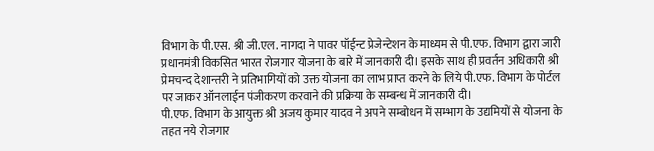विभाग के पी.एस. श्री जी.एल. नागदा ने पावर पॉईन्ट प्रेजेन्टेशन के माध्यम से पी.एफ. विभाग द्वारा जारी प्रधानमंत्री विकसित भारत रोजगार योजना के बारे में जानकारी दी। इसके साथ ही प्रवर्तन अधिकारी श्री प्रेमचन्द देशान्तरी ने प्रतिभागियों को उक्त योजना का लाभ प्राप्त करने के लिये पी.एफ. विभाग के पोर्टल पर जाकर ऑनलाईन पंजीकरण करवाने की प्रक्रिया के सम्बन्ध में जानकारी दी।
पी.एफ. विभाग के आयुक्त श्री अजय कुमार यादव ने अपने सम्बोधन में सम्भाग के उद्यमियों से योजना के तहत नये रोजगार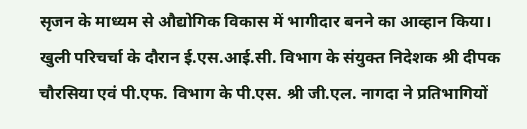सृजन के माध्यम से औद्योगिक विकास में भागीदार बनने का आव्हान किया।
खुली परिचर्चा के दौरान ई.एस.आई.सी. विभाग के संयुक्त निदेशक श्री दीपक चौरसिया एवं पी.एफ. विभाग के पी.एस. श्री जी.एल. नागदा ने प्रतिभागियों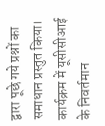द्वारा पूछे गये प्रश्नों का समाधान प्रस्तुत किया।
कार्यक्रम में यूसीसीआई के निवर्तमान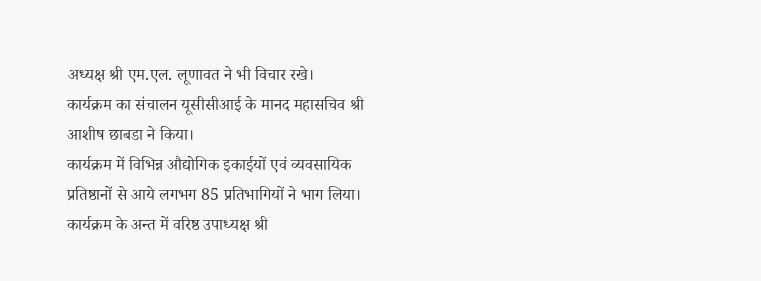अध्यक्ष श्री एम.एल. लूणावत ने भी विचार रखे।
कार्यक्रम का संचालन यूसीसीआई के मानद महासचिव श्री आशीष छाबडा ने किया।
कार्यक्रम में विभिन्न औद्योगिक इकाईयों एवं व्यवसायिक प्रतिष्ठानों से आये लगभग 85 प्रतिभागियों ने भाग लिया।
कार्यक्रम के अन्त में वरिष्ठ उपाध्यक्ष श्री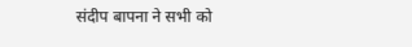संदीप बापना ने सभी को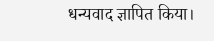धन्यवाद ज्ञापित किया।